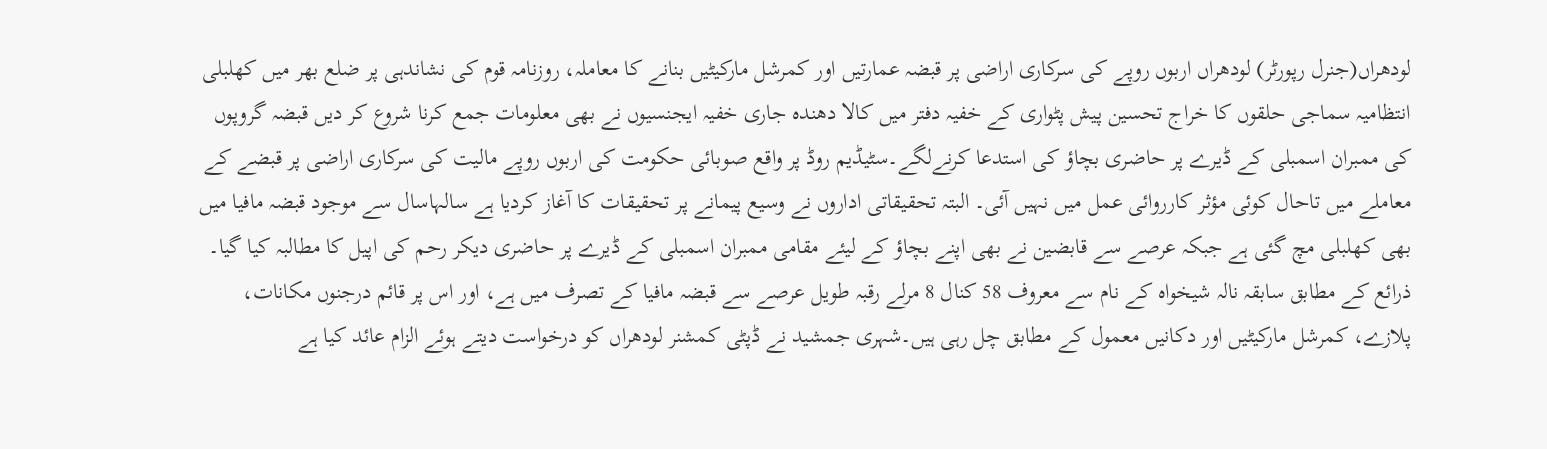لودھراں(جنرل رپورٹر) لودھراں اربوں روپے کی سرکاری اراضی پر قبضہ عمارتیں اور کمرشل مارکیٹیں بنانے کا معاملہ، روزنامہ قوم کی نشاندہی پر ضلع بھر میں کھلبلی انتظامیہ سماجی حلقوں کا خراج تحسین پیش پٹواری کے خفیہ دفتر میں کالا دھندہ جاری خفیہ ایجنسیوں نے بھی معلومات جمع کرنا شروع کر دیں قبضہ گروپوں کی ممبران اسمبلی کے ڈیرے پر حاضری بچاؤ کی استدعا کرنےلگے۔سٹیڈیم روڈ پر واقع صوبائی حکومت کی اربوں روپے مالیت کی سرکاری اراضی پر قبضے کے معاملے میں تاحال کوئی مؤثر کارروائی عمل میں نہیں آئی۔ البتہ تحقیقاتی اداروں نے وسیع پیمانے پر تحقیقات کا آغاز کردیا ہے سالہاسال سے موجود قبضہ مافیا میں بھی کھلبلی مچ گئی ہے جبکہ عرصے سے قابضین نے بھی اپنے بچاؤ کے لیئے مقامی ممبران اسمبلی کے ڈیرے پر حاضری دیکر رحم کی اپیل کا مطالبہ کیا گیا۔ ذرائع کے مطابق سابقہ نالہ شیخواہ کے نام سے معروف 58 کنال 8 مرلے رقبہ طویل عرصے سے قبضہ مافیا کے تصرف میں ہے، اور اس پر قائم درجنوں مکانات، پلازے، کمرشل مارکیٹیں اور دکانیں معمول کے مطابق چل رہی ہیں۔شہری جمشید نے ڈپٹی کمشنر لودھراں کو درخواست دیتے ہوئے الزام عائد کیا ہے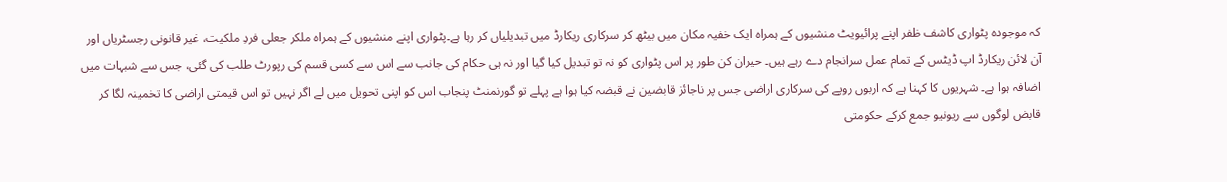کہ موجودہ پٹواری کاشف ظفر اپنے پرائیویٹ منشیوں کے ہمراہ ایک خفیہ مکان میں بیٹھ کر سرکاری ریکارڈ میں تبدیلیاں کر رہا ہے۔پٹواری اپنے منشیوں کے ہمراہ ملکر جعلی فردِ ملکیت، غیر قانونی رجسٹریاں اور آن لائن ریکارڈ اپ ڈیٹس کے تمام عمل سرانجام دے رہے ہیں۔ حیران کن طور پر اس پٹواری کو نہ تو تبدیل کیا گیا اور نہ ہی حکام کی جانب سے اس سے کسی قسم کی رپورٹ طلب کی گئی، جس سے شبہات میں اضافہ ہوا ہے۔ شہریوں کا کہنا ہے کہ اربوں روپے کی سرکاری اراضی جس پر ناجائز قابضین نے قبضہ کیا ہوا ہے پہلے تو گورنمنٹ پنجاب اس کو اپنی تحویل میں لے اگر نہیں تو اس قیمتی اراضی کا تخمینہ لگا کر قابض لوگوں سے ریونیو جمع کرکے حکومتی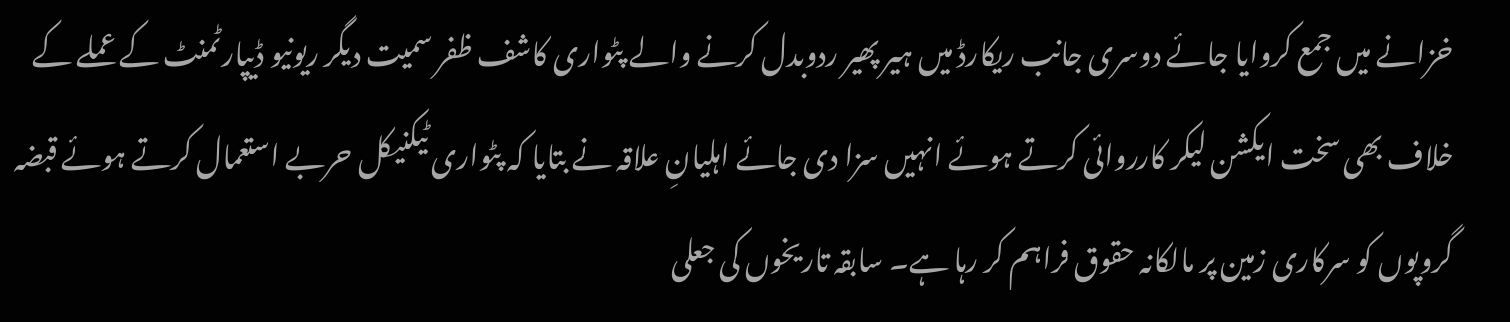خزانے میں جمع کروایا جائے دوسری جانب ریکارڈ میں ہیر پھیر ردوبدل کرنے والے پٹواری کاشف ظفر سمیت دیگر ریونیو ڈیپارٹمنٹ کے عملے کے خلاف بھی سخت ایکشن لیکر کارروائی کرتے ہوئے انہیں سزا دی جائے اہلیانِ علاقہ نے بتایا کہ پٹواری ٹیکنیکل حربے استعمال کرتے ہوئے قبضہ گروپوں کو سرکاری زمین پر مالکانہ حقوق فراہم کر رہا ہے۔ سابقہ تاریخوں کی جعلی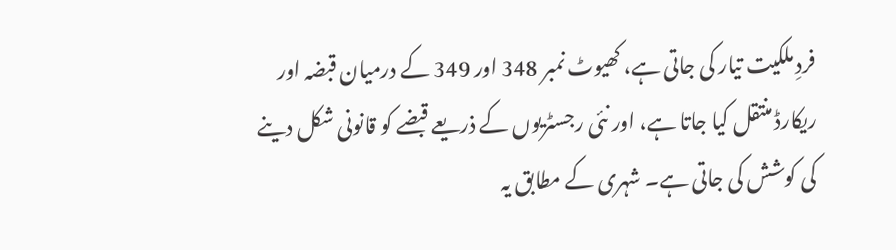فردِ ملکیت تیار کی جاتی ہے، کھیوٹ نمبر 348 اور 349 کے درمیان قبضہ اور ریکارڈ منتقل کیا جاتا ہے، اور نئی رجسٹریوں کے ذریعے قبضے کو قانونی شکل دینے کی کوشش کی جاتی ہے۔ شہری کے مطابق یہ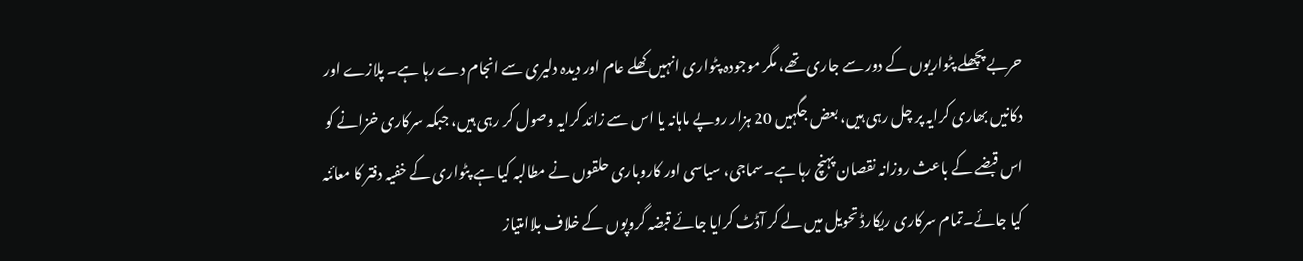حربے پچھلے پٹواریوں کے دور سے جاری تھے، مگر موجودہ پٹواری انہیں کھلے عام اور دیدہ دلیری سے انجام دے رہا ہے۔ پلازے اور دکانیں بھاری کرایہ پر چل رہی ہیں، بعض جگہیں 20 ہزار روپے ماہانہ یا اس سے زائد کرایہ وصول کر رہی ہیں، جبکہ سرکاری خزانے کو اس قبضے کے باعث روزانہ نقصان پہنچ رہا ہے۔سماجی، سیاسی اور کاروباری حلقوں نے مطالبہ کیا ہے پٹواری کے خفیہ دفتر کا معائنہ کیا جائے۔تمام سرکاری ریکارڈ تحویل میں لے کر آڈٹ کرایا جائے قبضہ گروپوں کے خلاف بلاامتیاز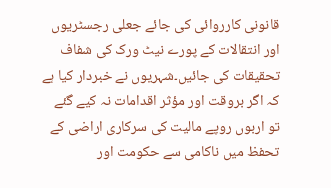قانونی کارروائی کی جائے جعلی رجسٹریوں اور انتقالات کے پورے نیٹ ورک کی شفاف تحقیقات کی جائیں۔شہریوں نے خبردار کیا ہے کہ اگر بروقت اور مؤثر اقدامات نہ کیے گئے تو اربوں روپے مالیت کی سرکاری اراضی کے تحفظ میں ناکامی سے حکومت اور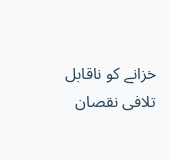خزانے کو ناقابل تلافی نقصان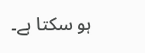ہو سکتا ہے۔